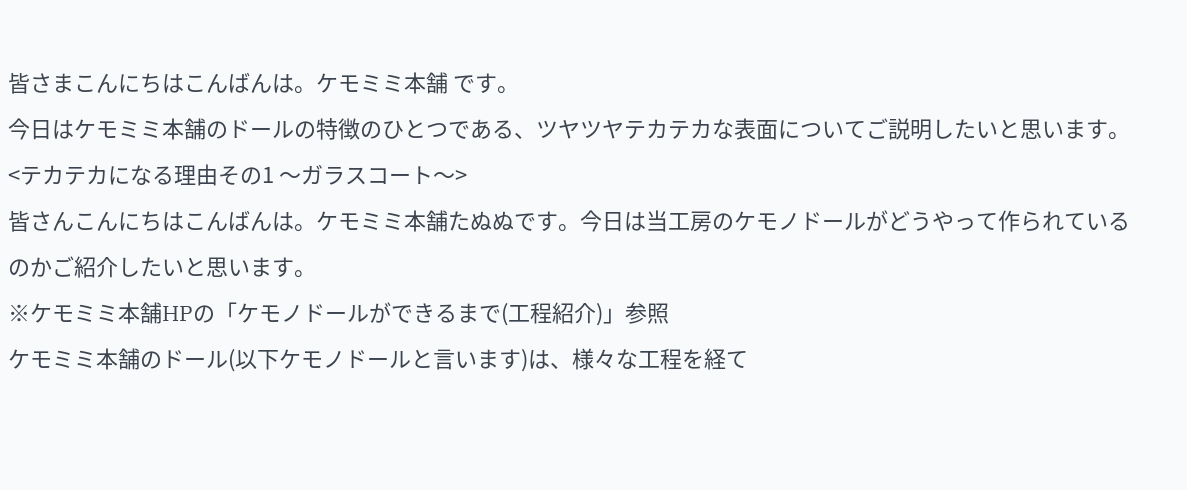皆さまこんにちはこんばんは。ケモミミ本舗 です。
今日はケモミミ本舗のドールの特徴のひとつである、ツヤツヤテカテカな表面についてご説明したいと思います。
<テカテカになる理由その1 〜ガラスコート〜>
皆さんこんにちはこんばんは。ケモミミ本舗たぬぬです。今日は当工房のケモノドールがどうやって作られているのかご紹介したいと思います。
※ケモミミ本舗HPの「ケモノドールができるまで(工程紹介)」参照
ケモミミ本舗のドール(以下ケモノドールと言います)は、様々な工程を経て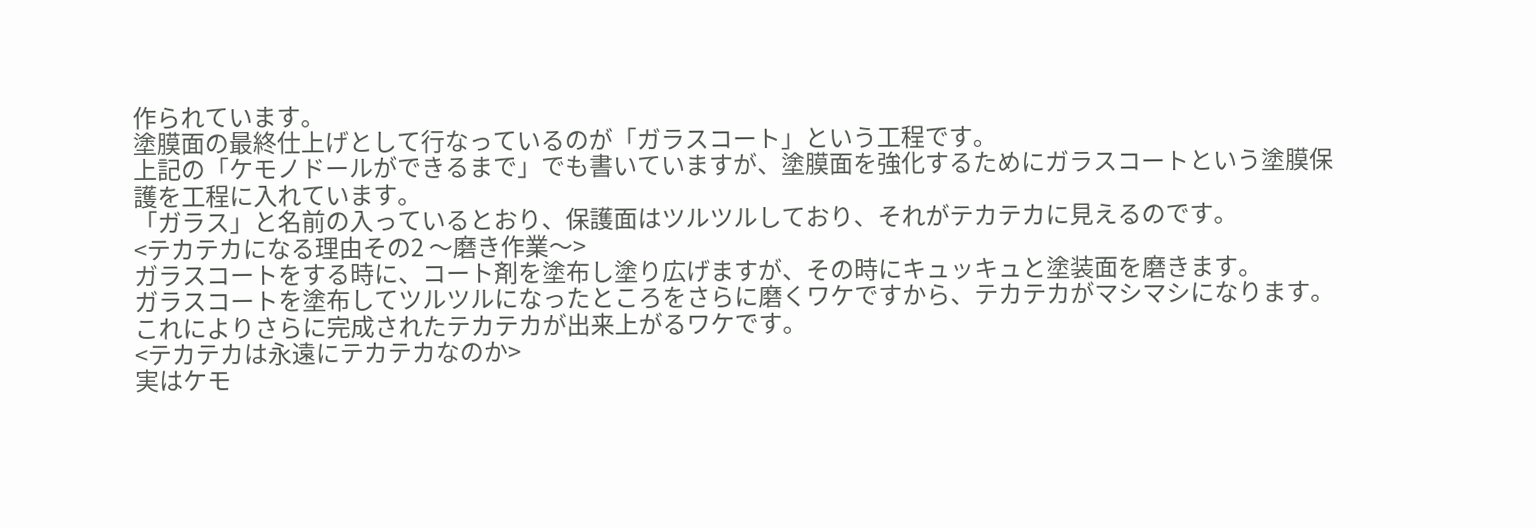作られています。
塗膜面の最終仕上げとして行なっているのが「ガラスコート」という工程です。
上記の「ケモノドールができるまで」でも書いていますが、塗膜面を強化するためにガラスコートという塗膜保護を工程に入れています。
「ガラス」と名前の入っているとおり、保護面はツルツルしており、それがテカテカに見えるのです。
<テカテカになる理由その2 〜磨き作業〜>
ガラスコートをする時に、コート剤を塗布し塗り広げますが、その時にキュッキュと塗装面を磨きます。
ガラスコートを塗布してツルツルになったところをさらに磨くワケですから、テカテカがマシマシになります。
これによりさらに完成されたテカテカが出来上がるワケです。
<テカテカは永遠にテカテカなのか>
実はケモ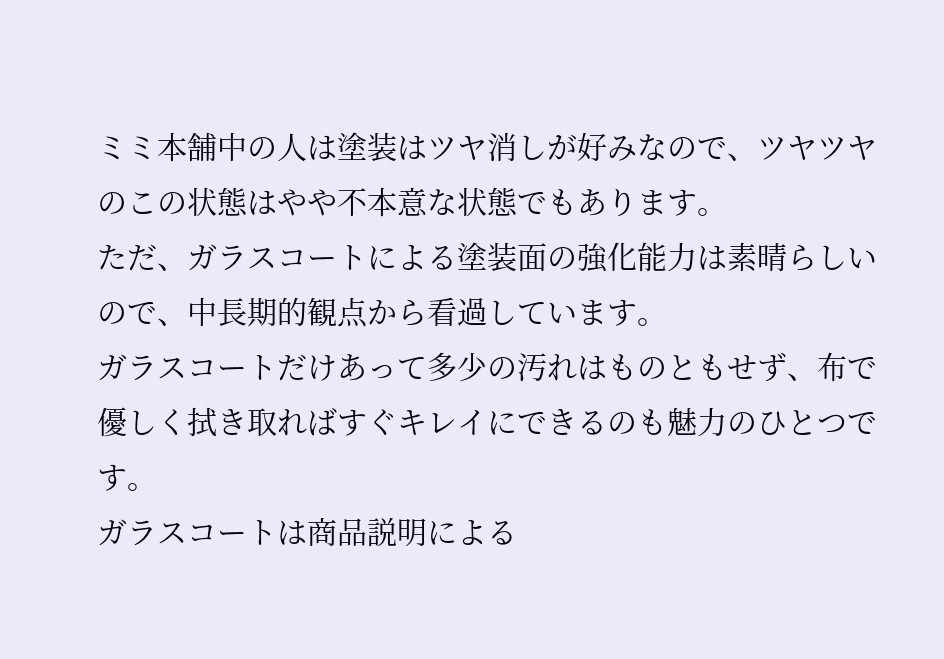ミミ本舗中の人は塗装はツヤ消しが好みなので、ツヤツヤのこの状態はやや不本意な状態でもあります。
ただ、ガラスコートによる塗装面の強化能力は素晴らしいので、中長期的観点から看過しています。
ガラスコートだけあって多少の汚れはものともせず、布で優しく拭き取ればすぐキレイにできるのも魅力のひとつです。
ガラスコートは商品説明による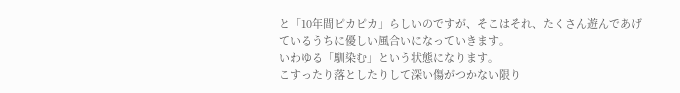と「10年間ピカピカ」らしいのですが、そこはそれ、たくさん遊んであげているうちに優しい風合いになっていきます。
いわゆる「馴染む」という状態になります。
こすったり落としたりして深い傷がつかない限り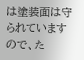は塗装面は守られていますので、た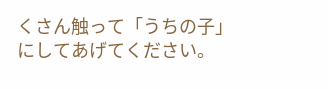くさん触って「うちの子」にしてあげてください。